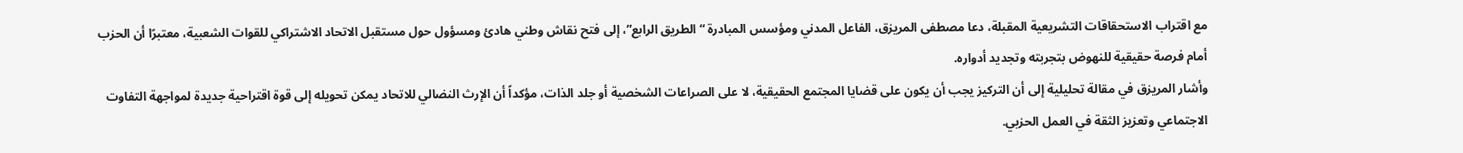مع اقتراب الاستحقاقات التشريعية المقبلة، دعا مصطفى المريزق، الفاعل المدني ومؤسس المبادرة “الطريق الرابع”، إلى فتح نقاش وطني هادئ ومسؤول حول مستقبل الاتحاد الاشتراكي للقوات الشعبية، معتبرًا أن الحزب أمام فرصة حقيقية للنهوض بتجربته وتجديد أدواره.
وأشار المريزق في مقالة تحليلية إلى أن التركيز يجب أن يكون على قضايا المجتمع الحقيقية، لا على الصراعات الشخصية أو جلد الذات، مؤكداً أن الإرث النضالي للاتحاد يمكن تحويله إلى قوة اقتراحية جديدة لمواجهة التفاوت الاجتماعي وتعزيز الثقة في العمل الحزبي.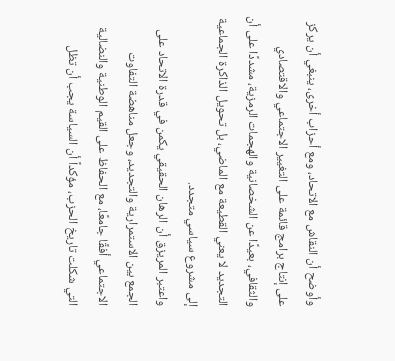وأوضح أن النقاش مع الاتحاد، ومع أحزاب أخرى، ينبغي أن يركز على إنتاج برامج قائمة على التغيير الاجتماعي والاقتصادي والثقافي، بعيدًا عن الشخصانية والهجمات الرمزية، مشددًا على أن التجديد لا يعني القطيعة مع الماضي، بل تحويل الذاكرة الجماعية إلى مشروع سياسي متجدد.
واعتبر المريزق أن الرهان الحقيقي يكمن في قدرة الاتحاد على الجمع بين الاستمرارية والتجديد، وجعل مناهضة التفاوت الاجتماعي أفقًا جامعًا، مع الحفاظ على القيم الوطنية والنضالية التي شكلت تاريخ الحزب، مؤكداً أن السياسة يجب أن تظل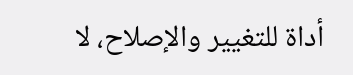أداة للتغيير والإصلاح، لا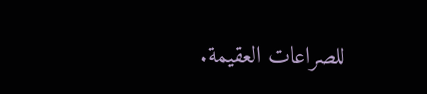للصراعات العقيمة.